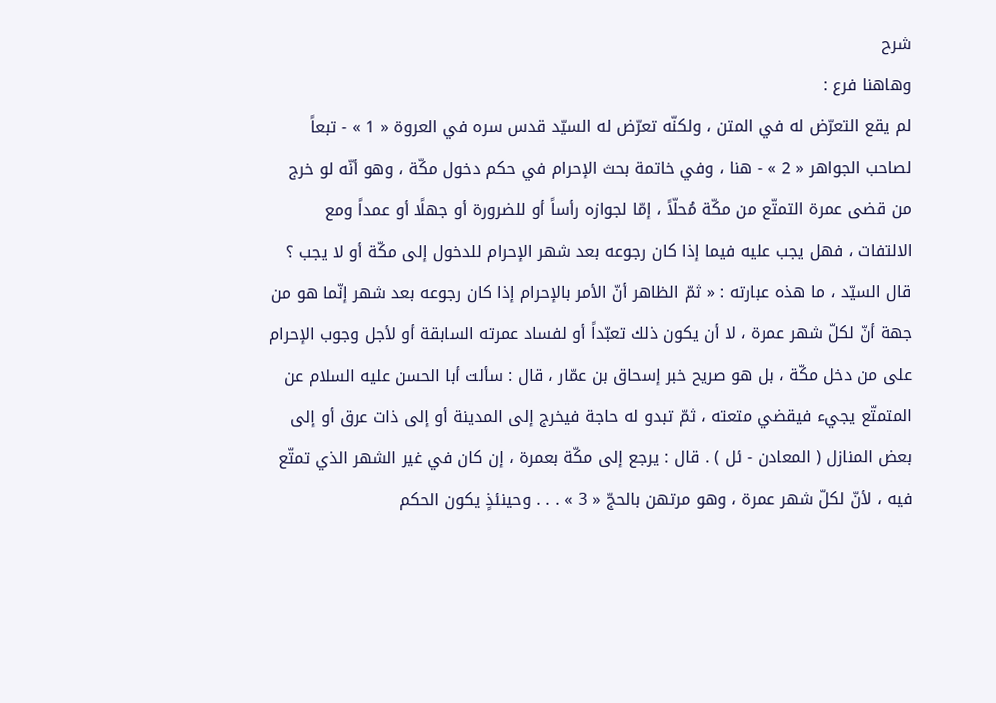شرح
وهاهنا فرع :
لم يقع التعرّض له في المتن ، ولكنّه تعرّض له السيّد قدس سره في العروة « 1 » - تبعاً لصاحب الجواهر « 2 » - هنا ، وفي خاتمة بحث الإحرام في حكم دخول مكّة ، وهو أنّه لو خرج من قضى عمرة التمتّع من مكّة مُحلّاً ، إمّا لجوازه رأساً أو للضرورة أو جهلًا أو عمداً ومع الالتفات ، فهل يجب عليه فيما إذا كان رجوعه بعد شهر الإحرام للدخول إلى مكّة أو لا يجب ؟ قال السيّد ، ما هذه عبارته : « ثمّ الظاهر أنّ الأمر بالإحرام إذا كان رجوعه بعد شهر إنّما هو من جهة أنّ لكلّ شهر عمرة ، لا أن يكون ذلك تعبّداً أو لفساد عمرته السابقة أو لأجل وجوب الإحرام على من دخل مكّة ، بل هو صريح خبر إسحاق بن عمّار ، قال : سألت أبا الحسن عليه السلام عن المتمتّع يجيء فيقضي متعته ، ثمّ تبدو له حاجة فيخرج إلى المدينة أو إلى ذات عرق أو إلى بعض المنازل ( المعادن - ئل ) . قال : يرجع إلى مكّة بعمرة ، إن كان في غير الشهر الذي تمتّع فيه ، لأنّ لكلّ شهر عمرة ، وهو مرتهن بالحجّ « 3 » . . . وحينئذٍ يكون الحكم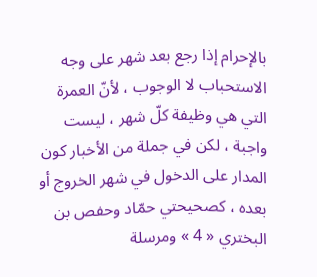بالإحرام إذا رجع بعد شهر على وجه الاستحباب لا الوجوب ، لأنّ العمرة التي هي وظيفة كلّ شهر ، ليست واجبة ، لكن في جملة من الأخبار كون المدار على الدخول في شهر الخروج أو بعده ، كصحيحتي حمّاد وحفص بن البختري « 4 » ومرسلة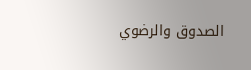الصدوق والرضوي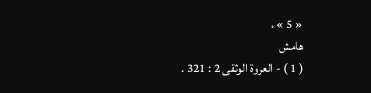« 5 » ،
هامش
( 1 ) - العروة الوثقى 2 : 321 .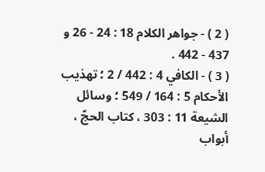( 2 ) - جواهر الكلام 18 : 24 - 26 و 437 - 442 .
( 3 ) - الكافي 4 : 442 / 2 ؛ تهذيب الأحكام 5 : 164 / 549 ؛ وسائل الشيعة 11 : 303 ، كتاب الحجّ ، أبواب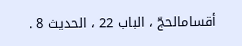أقسامالحجّ ، الباب 22 ، الحديث 8 .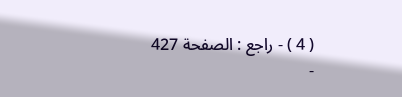( 4 ) - راجع : الصفحة 427 -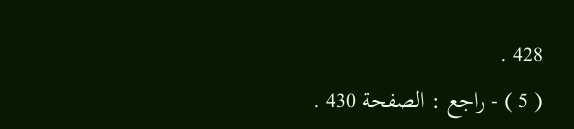428 .
( 5 ) - راجع : الصفحة 430 .